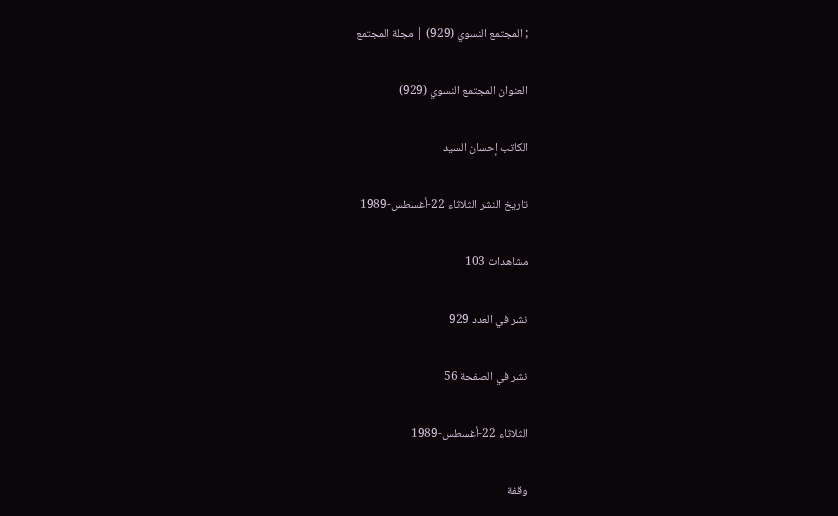; المجتمع النسوي (929) | مجلة المجتمع

العنوان المجتمع النسوي (929)

الكاتب إحسان السيد

تاريخ النشر الثلاثاء 22-أغسطس-1989

مشاهدات 103

نشر في العدد 929

نشر في الصفحة 56

الثلاثاء 22-أغسطس-1989

وقفة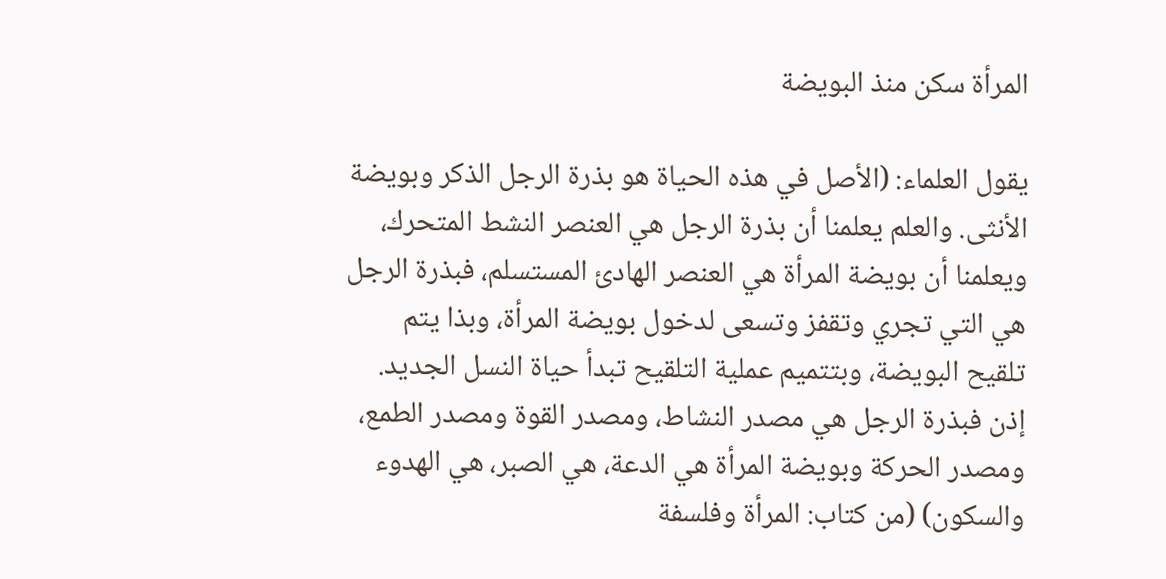المرأة سكن منذ البويضة

يقول العلماء: (الأصل في هذه الحياة هو بذرة الرجل الذكر وبويضة الأنثى. والعلم يعلمنا أن بذرة الرجل هي العنصر النشط المتحرك، ويعلمنا أن بويضة المرأة هي العنصر الهادئ المستسلم، فبذرة الرجل هي التي تجري وتقفز وتسعى لدخول بويضة المرأة، وبذا يتم تلقيح البويضة، وبتتميم عملية التلقيح تبدأ حياة النسل الجديد. إذن فبذرة الرجل هي مصدر النشاط، ومصدر القوة ومصدر الطمع، ومصدر الحركة وبويضة المرأة هي الدعة، هي الصبر، هي الهدوء والسكون) (من كتاب: المرأة وفلسفة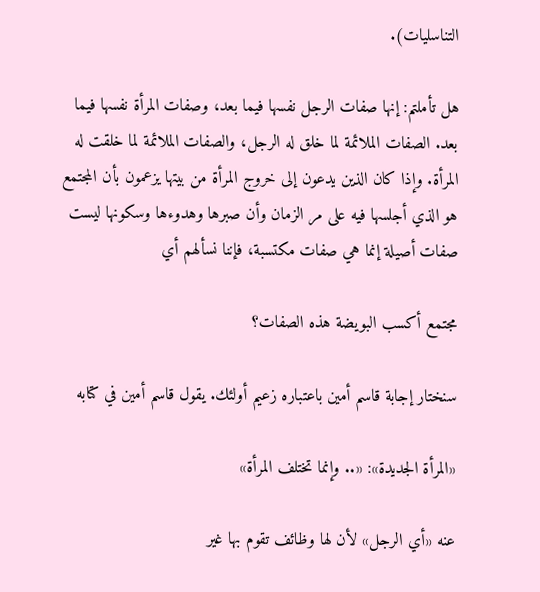التناسليات).

هل تأملتم: إنها صفات الرجل نفسها فيما بعد، وصفات المرأة نفسها فيما بعد. الصفات الملائمة لما خلق له الرجل، والصفات الملائمة لما خلقت له المرأة. وإذا كان الذين يدعون إلى خروج المرأة من بيتها يزعمون بأن المجتمع هو الذي أجلسها فيه على مر الزمان وأن صبرها وهدوءها وسكونها ليست صفات أصيلة إنما هي صفات مكتسبة، فإننا نسألهم أي

مجتمع أكسب البويضة هذه الصفات؟

سنختار إجابة قاسم أمين باعتباره زعيم أولئك. يقول قاسم أمين في كتابه

«المرأة الجديدة»: «.. وإنما تختلف المرأة»

عنه «أي الرجل» لأن لها وظائف تقوم بها غير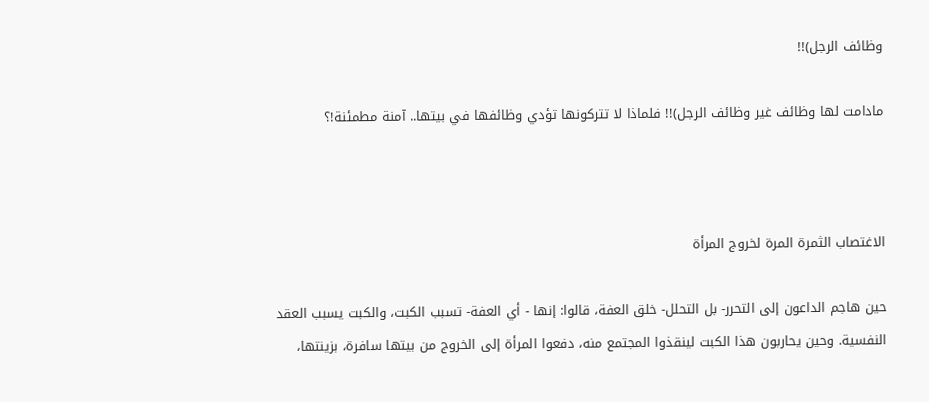وظائف الرجل)!!

مادامت لها وظائف غير وظائف الرجل)!! فلماذا لا تتركونها تؤدي وظائفها في بيتها.. آمنة مطمئنة!؟



الاغتصاب الثمرة المرة لخروج المرأة

حين هاجم الداعون إلى التحرر- بل التحلل- خلق العفة، قالوا: إنها - أي العفة- تسبب الكبت، والكبت يسبب العقد النفسية. وحين يحاربون هذا الكبت لينقذوا المجتمع منه، دفعوا المرأة إلى الخروج من بيتها سافرة، بزينتها،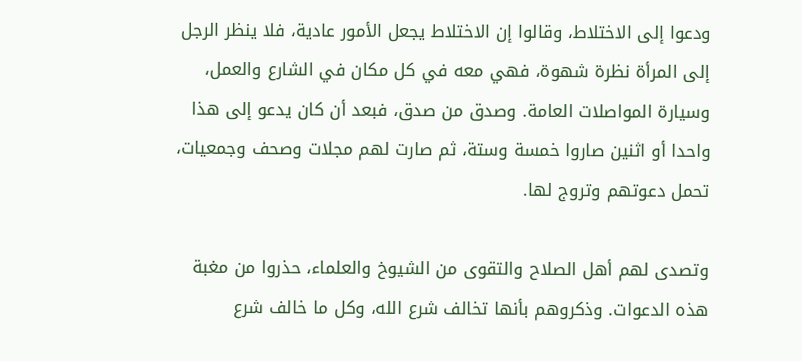ودعوا إلى الاختلاط، وقالوا إن الاختلاط يجعل الأمور عادية، فلا ينظر الرجل إلى المرأة نظرة شهوة، فهي معه في كل مكان في الشارع والعمل، وسيارة المواصلات العامة. وصدق من صدق، فبعد أن كان يدعو إلى هذا واحدا أو اثنين صاروا خمسة وستة، ثم صارت لهم مجلات وصحف وجمعيات، تحمل دعوتهم وتروج لها.

وتصدى لهم أهل الصلاح والتقوى من الشيوخ والعلماء، حذروا من مغبة هذه الدعوات. وذكروهم بأنها تخالف شرع الله، وكل ما خالف شرع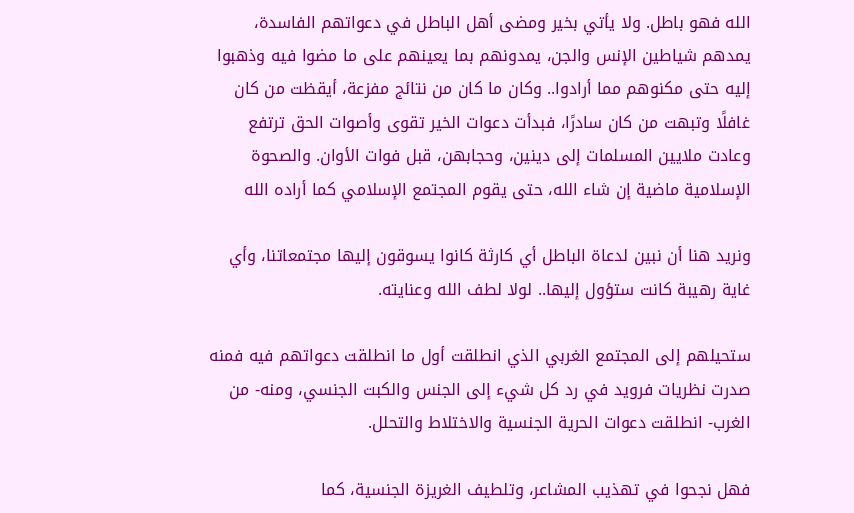الله فهو باطل. ولا يأتي بخير ومضى أهل الباطل في دعواتهم الفاسدة، يمدهم شياطين الإنس والجن، يمدونهم بما يعينهم على ما مضوا فيه وذهبوا إليه حتى مكنوهم مما أرادوا.. وكان ما كان من نتائج مفزعة، أيقظت من كان غافلًا وتبهت من كان سادرًا، فبدأت دعوات الخير تقوى وأصوات الحق ترتفع وعادت ملايين المسلمات إلى دينين، وحجابهن، قبل فوات الأوان. والصحوة الإسلامية ماضية إن شاء الله، حتى يقوم المجتمع الإسلامي كما أراده الله

ونريد هنا أن نبين لدعاة الباطل أي كارثة كانوا يسوقون إليها مجتمعاتنا، وأي غاية رهيبة كانت ستؤول إليها.. لولا لطف الله وعنايته.

ستحيلهم إلى المجتمع الغربي الذي انطلقت أول ما انطلقت دعواتهم فيه فمنه صدرت نظريات فرويد في رد كل شيء إلى الجنس والكبت الجنسي، ومنه- من الغرب- انطلقت دعوات الحرية الجنسية والاختلاط والتحلل.

فهل نجحوا في تهذيب المشاعر، وتلطيف الغريزة الجنسية، كما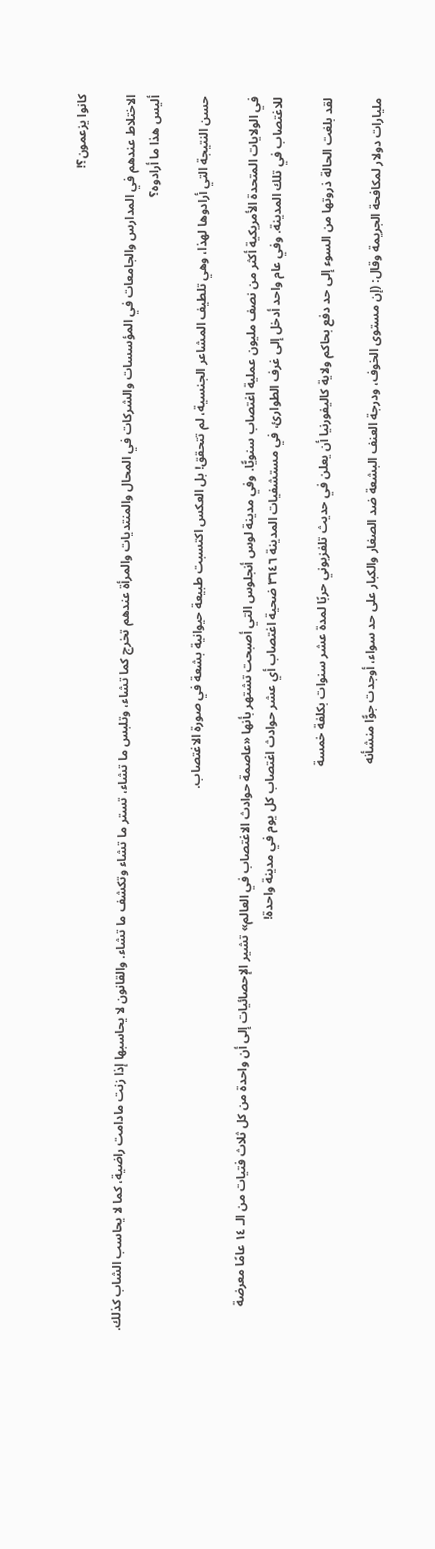كانوا يزعمون؟!

الاختلاط عندهم في المدارس والجامعات في المؤسسات والشركات في المحال والمنتديات والمرأة عندهم تخرج كما تشاء، وتلبس ما تشاء، تستر ما تشاء وتكشف ما تشاء. والقانون لا يحاسبها إذا زنت مادامت راضية، كما لا يحاسب الشاب كذلك. أليس هذا ما أرادوه؟

حسن النتيجة التي أرادوها لهذا، وهي تلطيف المشاعر الجنسية، لم تتحقق! بل العكس اكتسبت طبيعة حيوانية بشعة في صورة الاغتصاب.

في الولايات المتحدة الأمريكية أكثر من نصف مليون عملية اغتصاب سنويًّا. وفي مدينة لوس أنجلوس التي أصبحت تشتهر بأنها «عاصمة حوادث الاغتصاب في العالم» تشير الإحصائيات إلى أن واحدة من كل ثلاث فتيات من الـ ١٤ عامًا معرضة للاغتصاب في تلك المدينة. وفي عام واحد أدخل إلى غرف الطوارئ، في مستشفيات المدينة ٣٦٤٦ ضحية اغتصاب أي عشر حوادث اغتصاب كل يوم في مدينة واحدة!

لقد بلغت الحالة ذروتها من السوء إلى حد دفع بحاكم ولاية كاليفورنيا أن يعلن في حديث تلفزيوني حربًا لمدة عشر سنوات بكلفة خمسة

مليارات دولار لمكافحة الجريمة وقال: (إن مستوى الخوف، ودرجة العنف البشعة ضد الصغار والكبار على حد سواء، أوجدت جوًّا منشأنه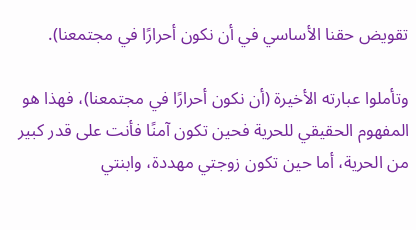تقويض حقنا الأساسي في أن نكون أحرارًا في مجتمعنا).

وتأملوا عبارته الأخيرة (أن نكون أحرارًا في مجتمعنا)، فهذا هو المفهوم الحقيقي للحرية فحين تكون آمنًا فأنت على قدر كبير من الحرية، أما حين تكون زوجتي مهددة، وابنتي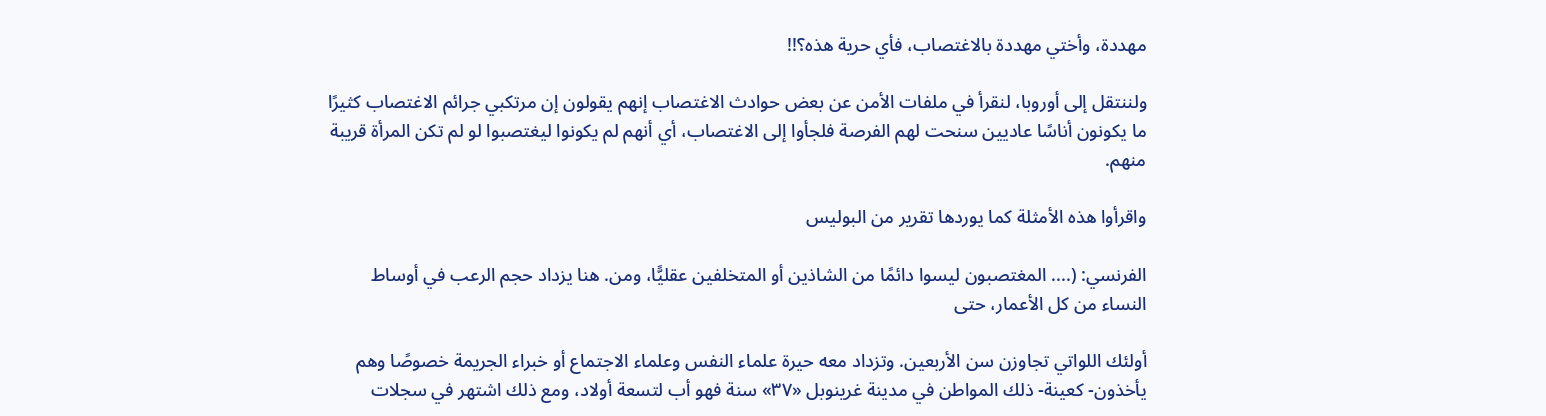مهددة، وأختي مهددة بالاغتصاب، فأي حرية هذه؟!!

ولننتقل إلى أوروبا، لنقرأ في ملفات الأمن عن بعض حوادث الاغتصاب إنهم يقولون إن مرتكبي جرائم الاغتصاب كثيرًا ما يكونون أناسًا عاديين سنحت لهم الفرصة فلجأوا إلى الاغتصاب، أي أنهم لم يكونوا ليغتصبوا لو لم تكن المرأة قريبة منهم.

واقرأوا هذه الأمثلة كما يوردها تقرير من البوليس

الفرنسي: (.... المغتصبون ليسوا دائمًا من الشاذين أو المتخلفين عقليًّا، ومن. هنا يزداد حجم الرعب في أوساط النساء من كل الأعمار، حتى

أولئك اللواتي تجاوزن سن الأربعين. وتزداد معه حيرة علماء النفس وعلماء الاجتماع أو خبراء الجريمة خصوصًا وهم يأخذون- كعينة- ذلك المواطن في مدينة غرينوبل «۳۷» سنة فهو أب لتسعة أولاد، ومع ذلك اشتهر في سجلات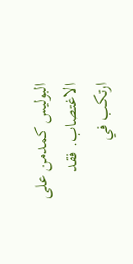البوليس كمدمن على الاغتصاب. فقد ارتكب في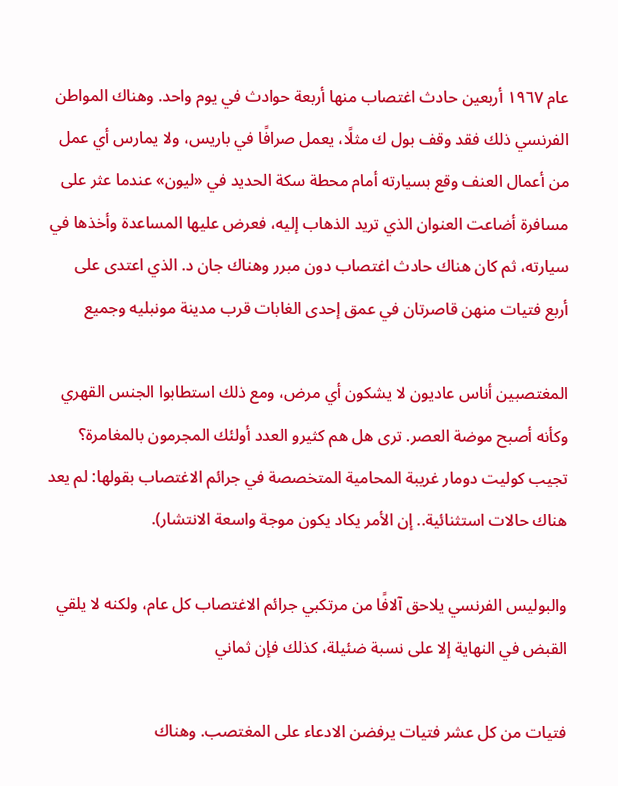عام ١٩٦٧ أربعين حادث اغتصاب منها أربعة حوادث في يوم واحد. وهناك المواطن الفرنسي ذلك فقد وقف بول ك مثلًا، يعمل صرافًا في باريس، ولا يمارس أي عمل من أعمال العنف وقع بسيارته أمام محطة سكة الحديد في «ليون» عندما عثر على مسافرة أضاعت العنوان الذي تريد الذهاب إليه، فعرض عليها المساعدة وأخذها في سيارته، ثم كان هناك حادث اغتصاب دون مبرر وهناك جان د. الذي اعتدى على أربع فتيات منهن قاصرتان في عمق إحدى الغابات قرب مدينة مونبليه وجميع

المغتصبين أناس عاديون لا يشكون أي مرض، ومع ذلك استطابوا الجنس القهري وكأنه أصبح موضة العصر. ترى هل هم كثيرو العدد أولئك المجرمون بالمغامرة؟ تجيب كوليت دومار غريبة المحامية المتخصصة في جرائم الاغتصاب بقولها: لم يعد هناك حالات استثنائية.. إن الأمر يكاد يكون موجة واسعة الانتشار).

والبوليس الفرنسي يلاحق آلافًا من مرتكبي جرائم الاغتصاب كل عام، ولكنه لا يلقي القبض في النهاية إلا على نسبة ضئيلة، كذلك فإن ثماني

فتيات من كل عشر فتيات يرفضن الادعاء على المغتصب. وهناك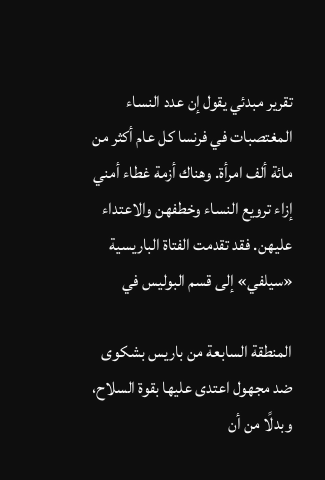تقرير مبدئي يقول إن عدد النساء المغتصبات في فرنسا كل عام أكثر من مائة ألف امرأة. وهناك أزمة غطاء أمني إزاء ترويع النساء وخطفهن والاعتداء عليهن. فقد تقدمت الفتاة الباريسية «سيلفي» إلى قسم البوليس في

المنطقة السابعة من باريس بشكوى ضد مجهول اعتدى عليها بقوة السلاح، وبدلًا من أن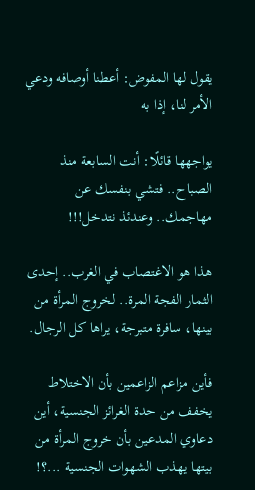يقول لها المفوض: أعطنا أوصافه ودعي الأمر لنا، إذا به

يواجهها قائلًا: أنت السابعة منذ الصباح.. فتشي بنفسك عن مهاجمك.. وعندئذ نتدخل!!!

هذا هو الاغتصاب في الغرب.. إحدى الثمار الفجة المرة.. لخروج المرأة من بينها، سافرة متبرجة، يراها كل الرجال.

فأين مزاعم الزاعمين بأن الاختلاط يخفف من حدة الغرائز الجنسية، أين دعاوي المدعين بأن خروج المرأة من بيتها يهذب الشهوات الجنسية ...؟!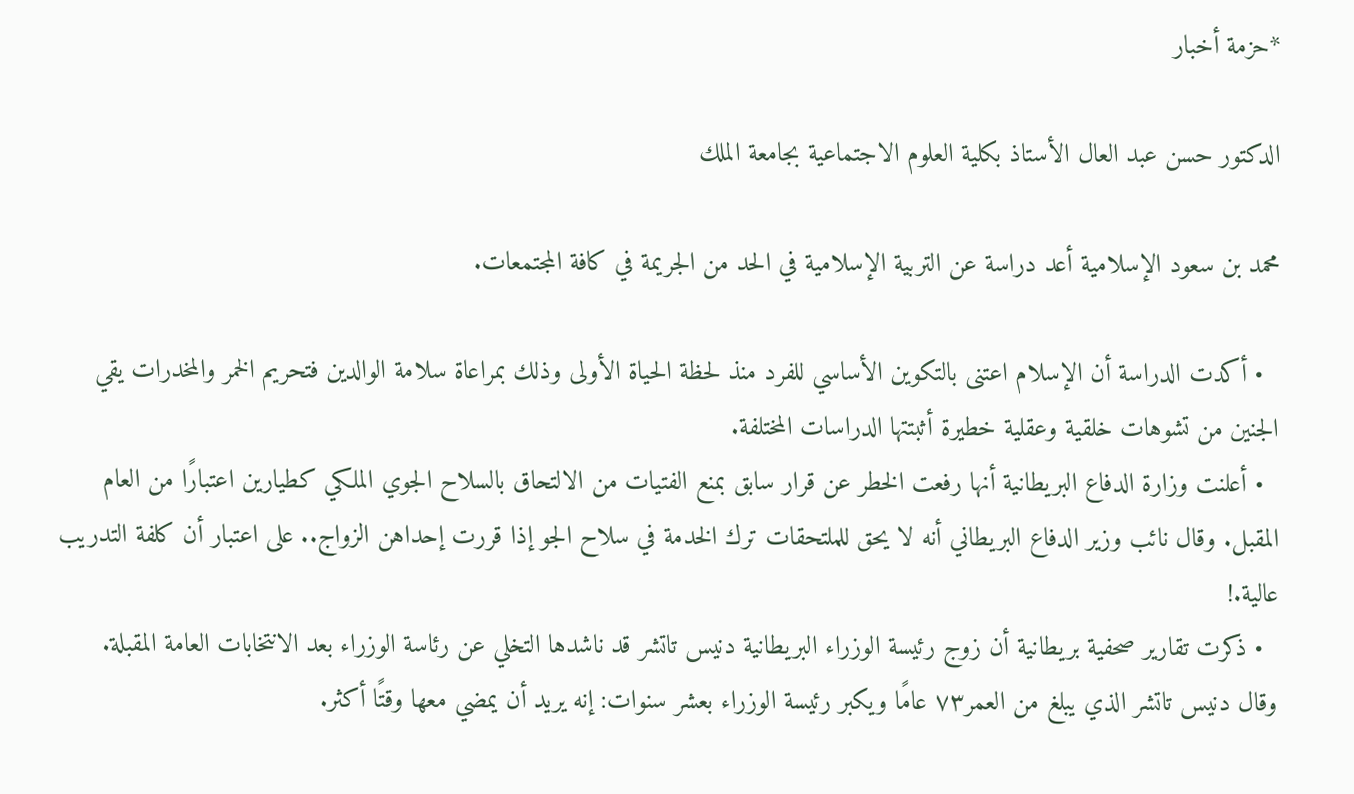*حزمة أخبار

الدكتور حسن عبد العال الأستاذ بكلية العلوم الاجتماعية بجامعة الملك

محمد بن سعود الإسلامية أعد دراسة عن التربية الإسلامية في الحد من الجريمة في كافة المجتمعات.

  • أكدت الدراسة أن الإسلام اعتنى بالتكوين الأساسي للفرد منذ لحظة الحياة الأولى وذلك بمراعاة سلامة الوالدين فتحريم الخمر والمخدرات يقي الجنين من تشوهات خلقية وعقلية خطيرة أثبتتها الدراسات المختلفة.
  • أعلنت وزارة الدفاع البريطانية أنها رفعت الخطر عن قرار سابق بمنع الفتيات من الالتحاق بالسلاح الجوي الملكي کطيارين اعتبارًا من العام المقبل. وقال نائب وزير الدفاع البريطاني أنه لا يحق للملتحقات ترك الخدمة في سلاح الجو إذا قررت إحداهن الزواج.. على اعتبار أن كلفة التدريب عالية.!
  • ذكرت تقارير صحفية بريطانية أن زوج رئيسة الوزراء البريطانية دنيس تاتشر قد ناشدها التخلي عن رئاسة الوزراء بعد الانتخابات العامة المقبلة. وقال دنیس تاتشر الذي يبلغ من العمر٧٣ عامًا ويكبر رئيسة الوزراء بعشر سنوات: إنه يريد أن يمضي معها وقتًا أكثر.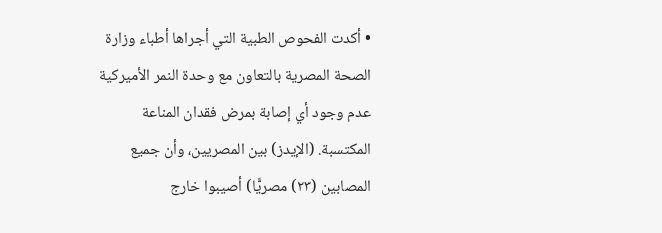• أكدت الفحوص الطبية التي أجراها أطباء وزارة الصحة المصرية بالتعاون مع وحدة النمر الأميركية عدم وجود أي إصابة بمرض فقدان المناعة المكتسبة. (الإيدز) بين المصريين، وأن جميع المصابين (۲۳) مصريًّا) أصيبوا خارج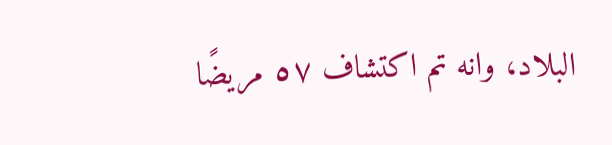البلاد، وانه تم اكتشاف ٥٧ مريضًا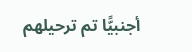أجنبيًّا تم ترحيلهم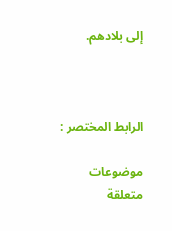إلى بلادهم.



الرابط المختصر :

موضوعات متعلقة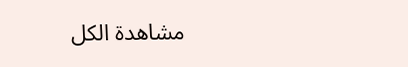مشاهدة الكل